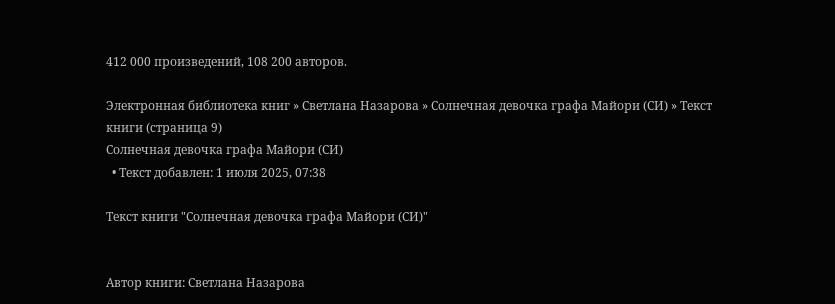412 000 произведений, 108 200 авторов.

Электронная библиотека книг » Светлана Назарова » Солнечная девочка графа Майори (СИ) » Текст книги (страница 9)
Солнечная девочка графа Майори (СИ)
  • Текст добавлен: 1 июля 2025, 07:38

Текст книги "Солнечная девочка графа Майори (СИ)"


Автор книги: Светлана Назарова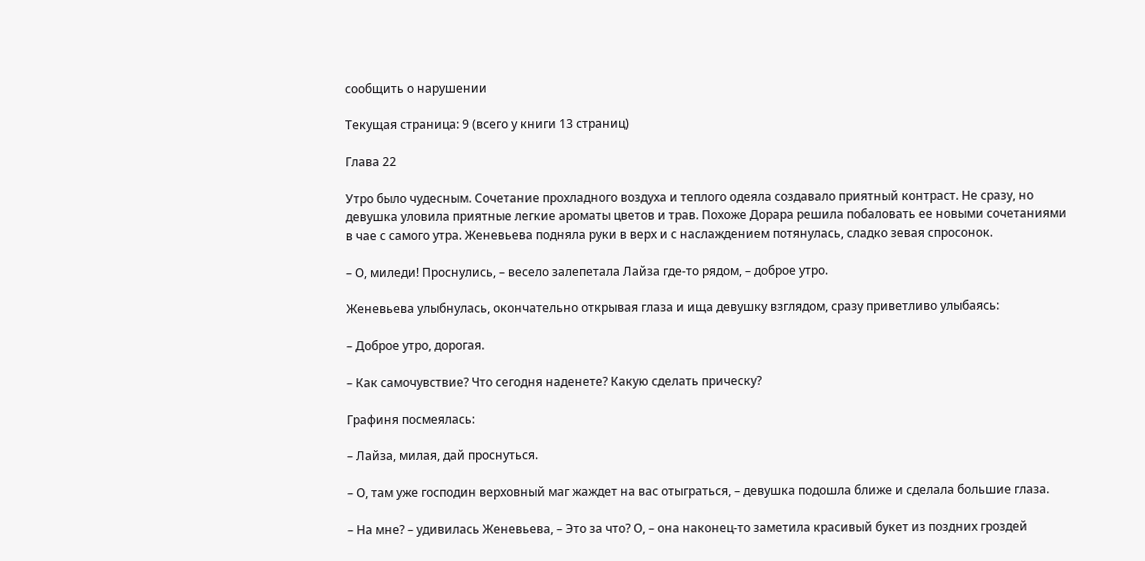сообщить о нарушении

Текущая страница: 9 (всего у книги 13 страниц)

Глава 22

Утро было чудесным. Сочетание прохладного воздуха и теплого одеяла создавало приятный контраст. Не сразу, но девушка уловила приятные легкие ароматы цветов и трав. Похоже Дорара решила побаловать ее новыми сочетаниями в чае с самого утра. Женевьева подняла руки в верх и с наслаждением потянулась, сладко зевая спросонок.

– О, миледи! Проснулись, – весело залепетала Лайза где-то рядом, – доброе утро.

Женевьева улыбнулась, окончательно открывая глаза и ища девушку взглядом, сразу приветливо улыбаясь:

– Доброе утро, дорогая.

– Как самочувствие? Что сегодня наденете? Какую сделать прическу?

Графиня посмеялась:

– Лайза, милая, дай проснуться.

– О, там уже господин верховный маг жаждет на вас отыграться, – девушка подошла ближе и сделала большие глаза.

– На мне? – удивилась Женевьева, – Это за что? О, – она наконец-то заметила красивый букет из поздних гроздей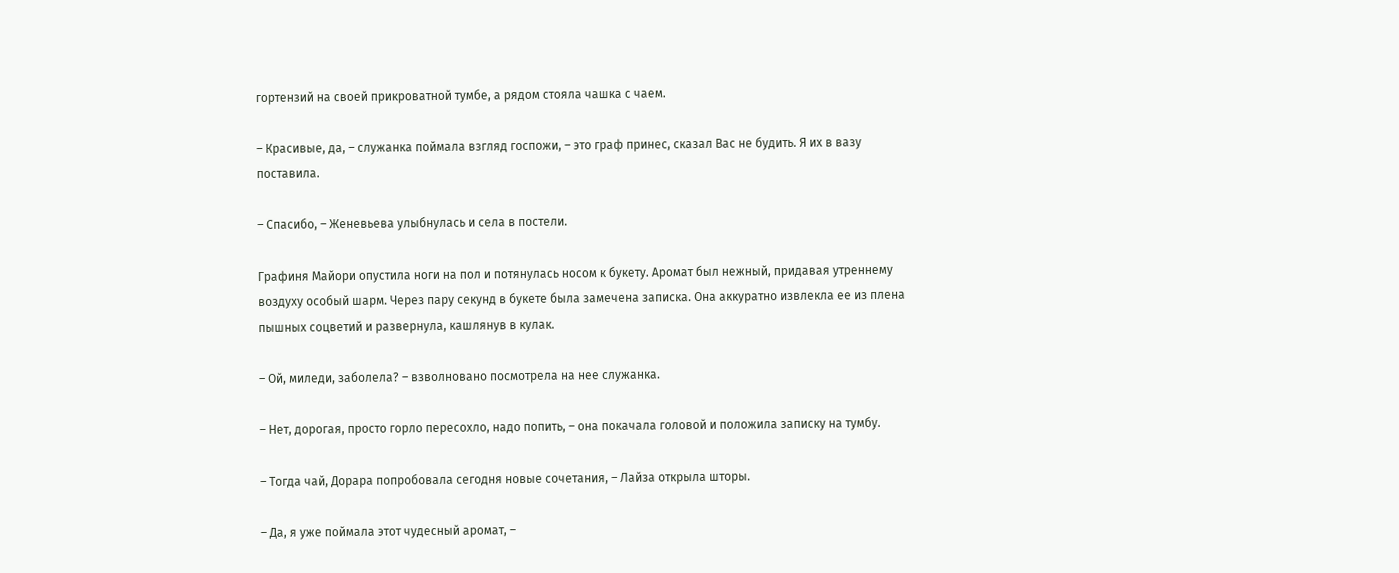гортензий на своей прикроватной тумбе, а рядом стояла чашка с чаем.

– Красивые, да, – служанка поймала взгляд госпожи, – это граф принес, сказал Вас не будить. Я их в вазу поставила.

– Спасибо, – Женевьева улыбнулась и села в постели.

Графиня Майори опустила ноги на пол и потянулась носом к букету. Аромат был нежный, придавая утреннему воздуху особый шарм. Через пару секунд в букете была замечена записка. Она аккуратно извлекла ее из плена пышных соцветий и развернула, кашлянув в кулак.

– Ой, миледи, заболела? – взволновано посмотрела на нее служанка.

– Нет, дорогая, просто горло пересохло, надо попить, – она покачала головой и положила записку на тумбу.

– Тогда чай, Дорара попробовала сегодня новые сочетания, – Лайза открыла шторы.

– Да, я уже поймала этот чудесный аромат, –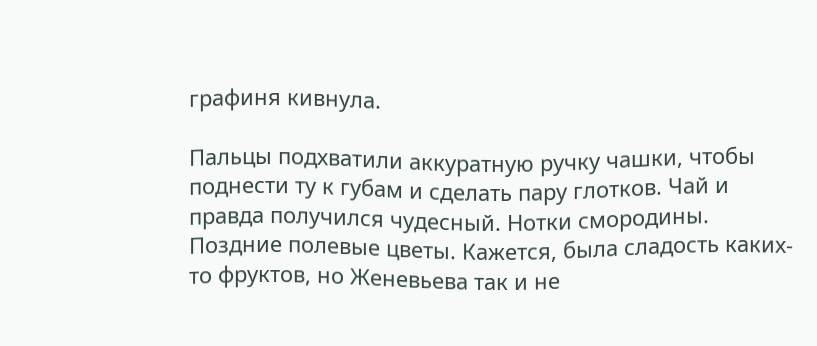графиня кивнула.

Пальцы подхватили аккуратную ручку чашки, чтобы поднести ту к губам и сделать пару глотков. Чай и правда получился чудесный. Нотки смородины. Поздние полевые цветы. Кажется, была сладость каких-то фруктов, но Женевьева так и не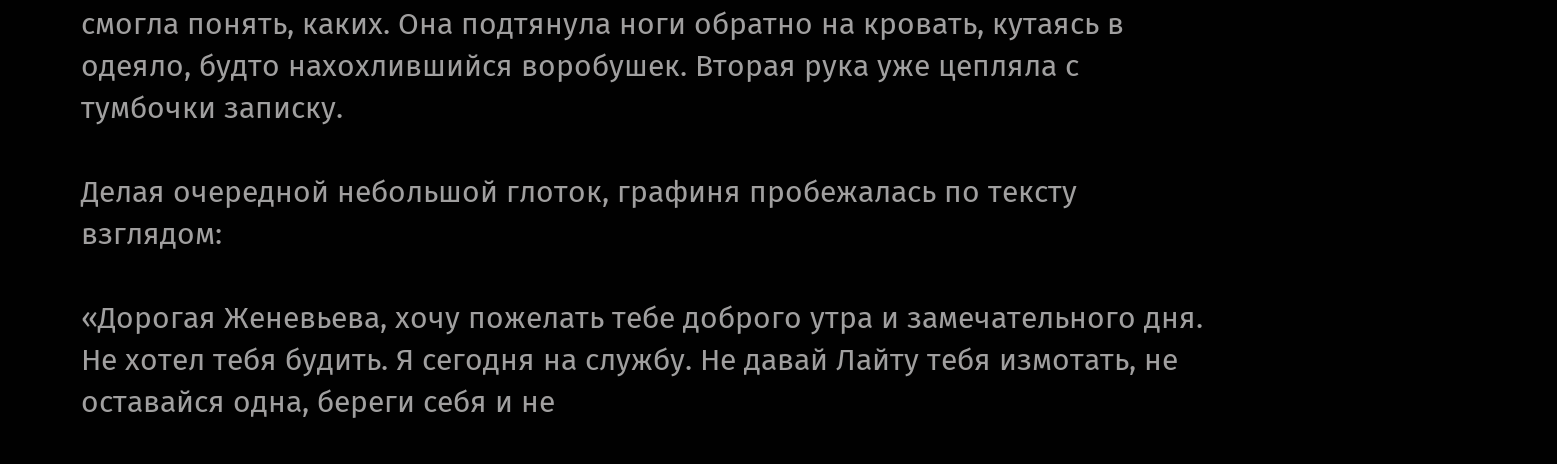смогла понять, каких. Она подтянула ноги обратно на кровать, кутаясь в одеяло, будто нахохлившийся воробушек. Вторая рука уже цепляла с тумбочки записку.

Делая очередной небольшой глоток, графиня пробежалась по тексту взглядом:

«Дорогая Женевьева, хочу пожелать тебе доброго утра и замечательного дня. Не хотел тебя будить. Я сегодня на службу. Не давай Лайту тебя измотать, не оставайся одна, береги себя и не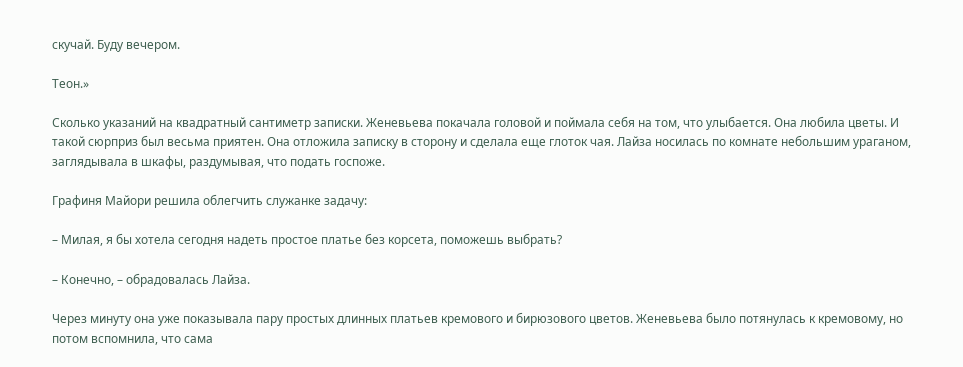скучай. Буду вечером.

Теон.»

Сколько указаний на квадратный сантиметр записки. Женевьева покачала головой и поймала себя на том, что улыбается. Она любила цветы. И такой сюрприз был весьма приятен. Она отложила записку в сторону и сделала еще глоток чая. Лайза носилась по комнате небольшим ураганом, заглядывала в шкафы, раздумывая, что подать госпоже.

Графиня Майори решила облегчить служанке задачу:

– Милая, я бы хотела сегодня надеть простое платье без корсета, поможешь выбрать?

– Конечно, – обрадовалась Лайза.

Через минуту она уже показывала пару простых длинных платьев кремового и бирюзового цветов. Женевьева было потянулась к кремовому, но потом вспомнила, что сама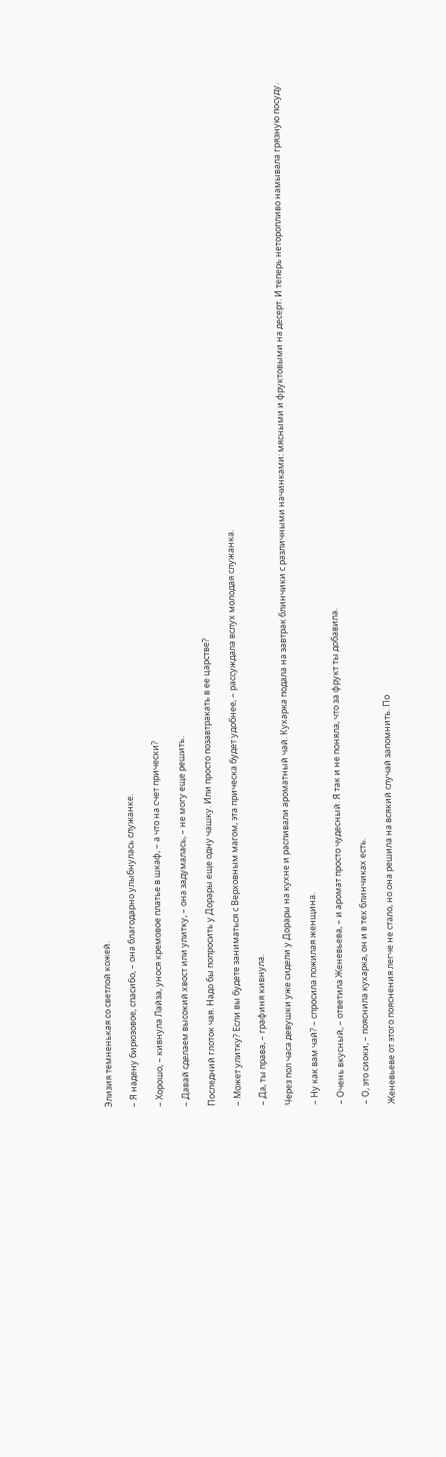Элизия темненькая со светлой кожей.

– Я надену бирюзовое, спасибо, – она благодарно улыбнулась служанке.

– Хорошо, – кивнула Лайза, унося кремовое платье в шкаф, – а что на счет прически?

– Давай сделаем высокий хвост или улитку, – она задумалась, – не могу еще решить.

Последний глоток чая. Надо бы попросить у Дорары еще одну чашку. Или просто позавтракать в ее царстве?

– Может улитку? Если вы будете заниматься с Верховным магом, эта прическа будет удобнее, – рассуждала вслух молодая служанка.

– Да, ты права, – графиня кивнула.

Через пол часа девушки уже сидели у Дорары на кухне и распивали ароматный чай. Кухарка подала на завтрак блинчики с различными начинками: мясными и фруктовыми на десерт. И теперь неторопливо намывала грязную посуду.

– Ну как вам чай? – спросила пожилая женщина.

– Очень вкусный, – ответила Женевьева, – и аромат просто чудесный. Я так и не поняла, что за фрукт ты добавила.

– О, это сиоки, – пояснила кухарка, он и в тех блинчиках есть.

Женевьеве от этого пояснения легче не стало, но она решила на всякий случай запомнить. По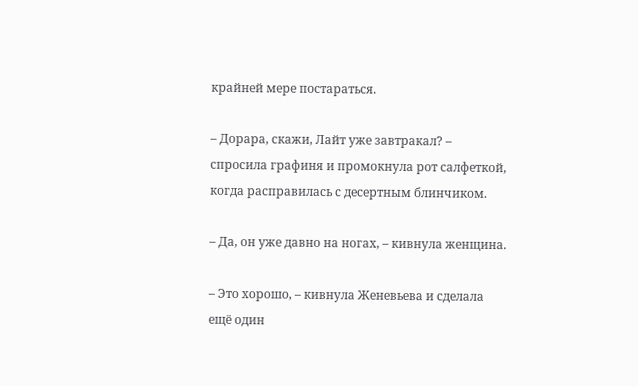крайней мере постараться.

– Дорара, скажи, Лайт уже завтракал? – спросила графиня и промокнула рот салфеткой, когда расправилась с десертным блинчиком.

– Да, он уже давно на ногах, – кивнула женщина.

– Это хорошо, – кивнула Женевьева и сделала ещё один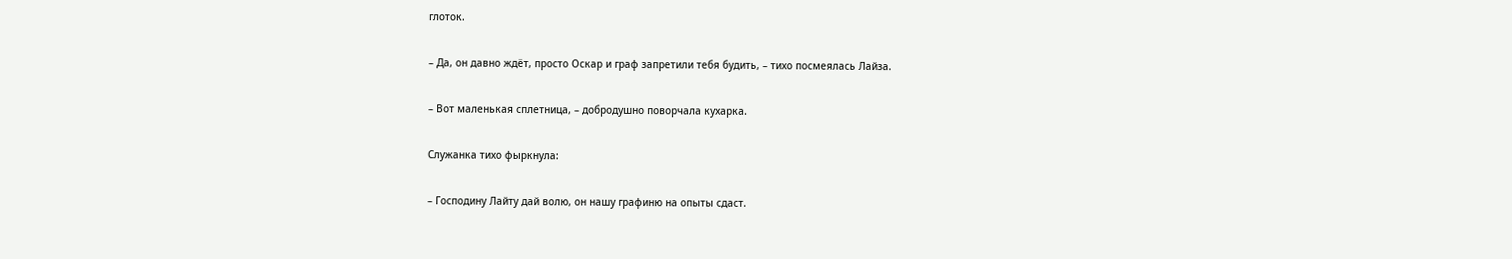глоток.

– Да, он давно ждёт, просто Оскар и граф запретили тебя будить, – тихо посмеялась Лайза.

– Вот маленькая сплетница, – добродушно поворчала кухарка.

Служанка тихо фыркнула:

– Господину Лайту дай волю, он нашу графиню на опыты сдаст.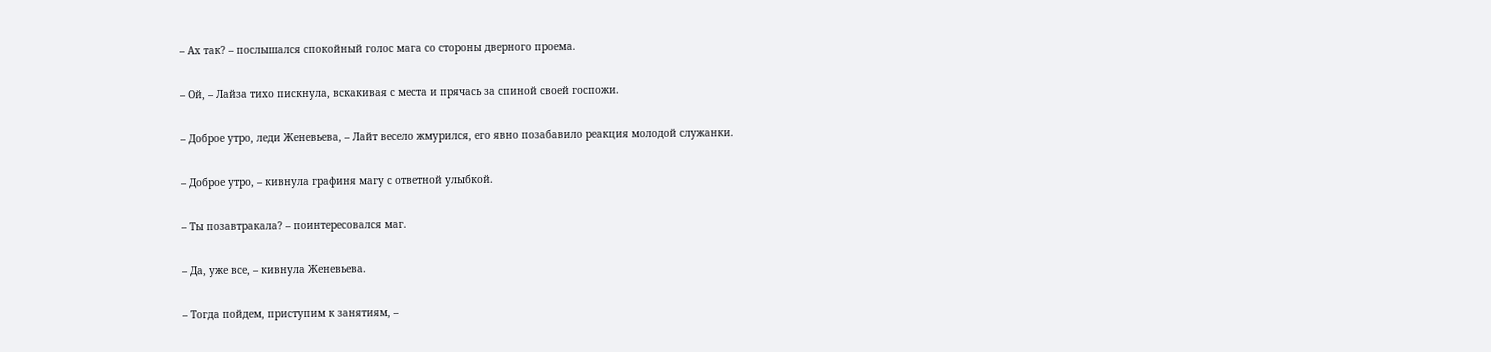– Ах так? – послышался спокойный голос мага со стороны дверного проема.

– Ой, – Лайза тихо пискнула, вскакивая с места и прячась за спиной своей госпожи.

– Доброе утро, леди Женевьева, – Лайт весело жмурился, его явно позабавило реакция молодой служанки.

– Доброе утро, – кивнула графиня магу с ответной улыбкой.

– Ты позавтракала? – поинтересовался маг.

– Да, уже все, – кивнула Женевьева.

– Тогда пойдем, приступим к занятиям, –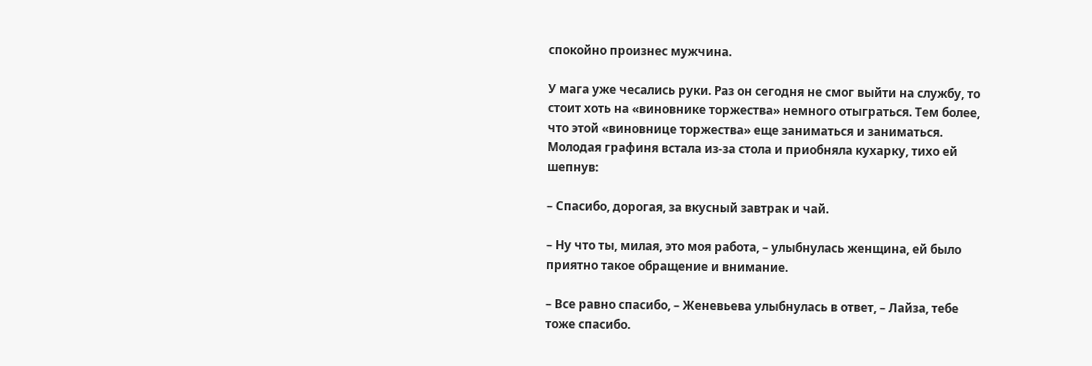спокойно произнес мужчина.

У мага уже чесались руки. Раз он сегодня не смог выйти на службу, то стоит хоть на «виновнике торжества» немного отыграться. Тем более, что этой «виновнице торжества» еще заниматься и заниматься. Молодая графиня встала из-за стола и приобняла кухарку, тихо ей шепнув:

– Спасибо, дорогая, за вкусный завтрак и чай.

– Ну что ты, милая, это моя работа, – улыбнулась женщина, ей было приятно такое обращение и внимание.

– Все равно спасибо, – Женевьева улыбнулась в ответ, – Лайза, тебе тоже спасибо.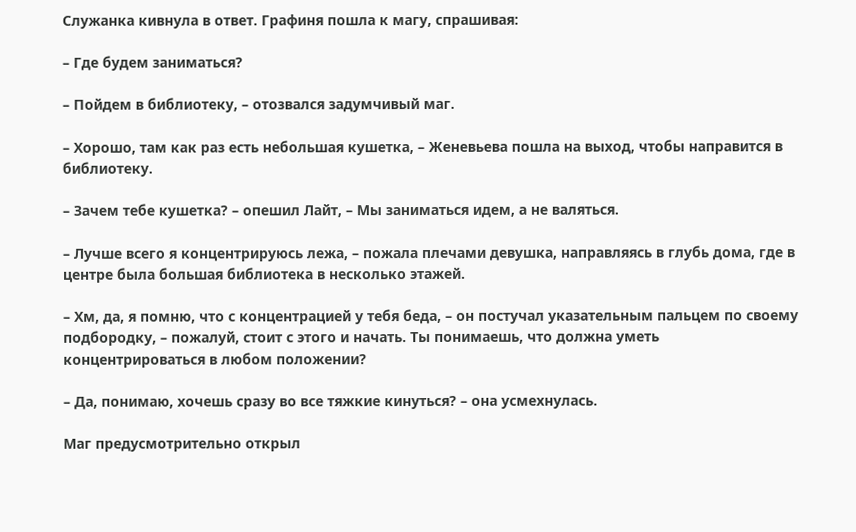Служанка кивнула в ответ. Графиня пошла к магу, спрашивая:

– Где будем заниматься?

– Пойдем в библиотеку, – отозвался задумчивый маг.

– Хорошо, там как раз есть небольшая кушетка, – Женевьева пошла на выход, чтобы направится в библиотеку.

– Зачем тебе кушетка? – опешил Лайт, – Мы заниматься идем, а не валяться.

– Лучше всего я концентрируюсь лежа, – пожала плечами девушка, направляясь в глубь дома, где в центре была большая библиотека в несколько этажей.

– Хм, да, я помню, что с концентрацией у тебя беда, – он постучал указательным пальцем по своему подбородку, – пожалуй, стоит с этого и начать. Ты понимаешь, что должна уметь концентрироваться в любом положении?

– Да, понимаю, хочешь сразу во все тяжкие кинуться? – она усмехнулась.

Маг предусмотрительно открыл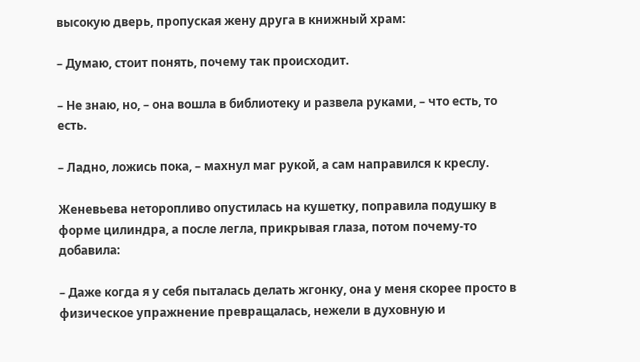высокую дверь, пропуская жену друга в книжный храм:

– Думаю, стоит понять, почему так происходит.

– Не знаю, но, – она вошла в библиотеку и развела руками, – что есть, то есть.

– Ладно, ложись пока, – махнул маг рукой, а сам направился к креслу.

Женевьева неторопливо опустилась на кушетку, поправила подушку в форме цилиндра, а после легла, прикрывая глаза, потом почему-то добавила:

– Даже когда я у себя пыталась делать жгонку, она у меня скорее просто в физическое упражнение превращалась, нежели в духовную и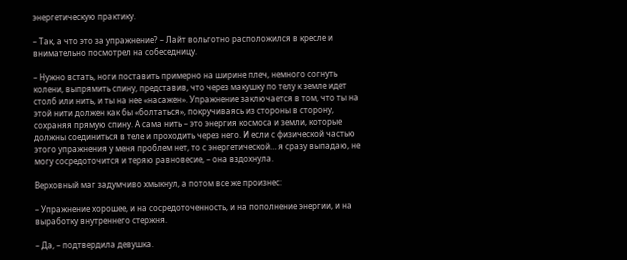энергетическую практику.

– Так, а что это за упражнение? – Лайт вольготно расположился в кресле и внимательно посмотрел на собеседницу.

– Нужно встать, ноги поставить примерно на ширине плеч, немного согнуть колени, выпрямить спину, представив, что через макушку по телу к земле идет столб или нить, и ты на нее «насажен». Упражнение заключается в том, что ты на этой нити должен как бы «болтаться», покручиваясь из стороны в сторону, сохраняя прямую спину. А сама нить – это энергия космоса и земли, которые должны соединиться в теле и проходить через него. И если с физической частью этого упражнения у меня проблем нет, то с энергетической… я сразу выпадаю, не могу сосредоточится и теряю равновесие, – она вздохнула.

Верховный маг задумчиво хмыкнул, а потом все же произнес:

– Упражнение хорошее, и на сосредоточенность, и на пополнение энергии, и на выработку внутреннего стержня.

– Да, – подтвердила девушка.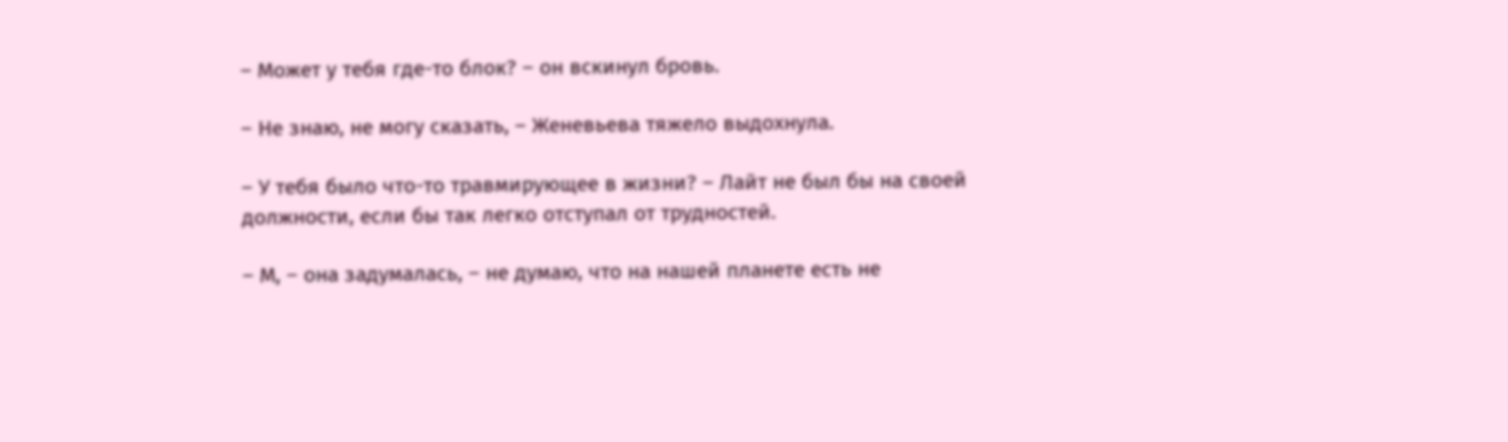– Может у тебя где-то блок? – он вскинул бровь.

– Не знаю, не могу сказать, – Женевьева тяжело выдохнула.

– У тебя было что-то травмирующее в жизни? – Лайт не был бы на своей должности, если бы так легко отступал от трудностей.

– М, – она задумалась, – не думаю, что на нашей планете есть не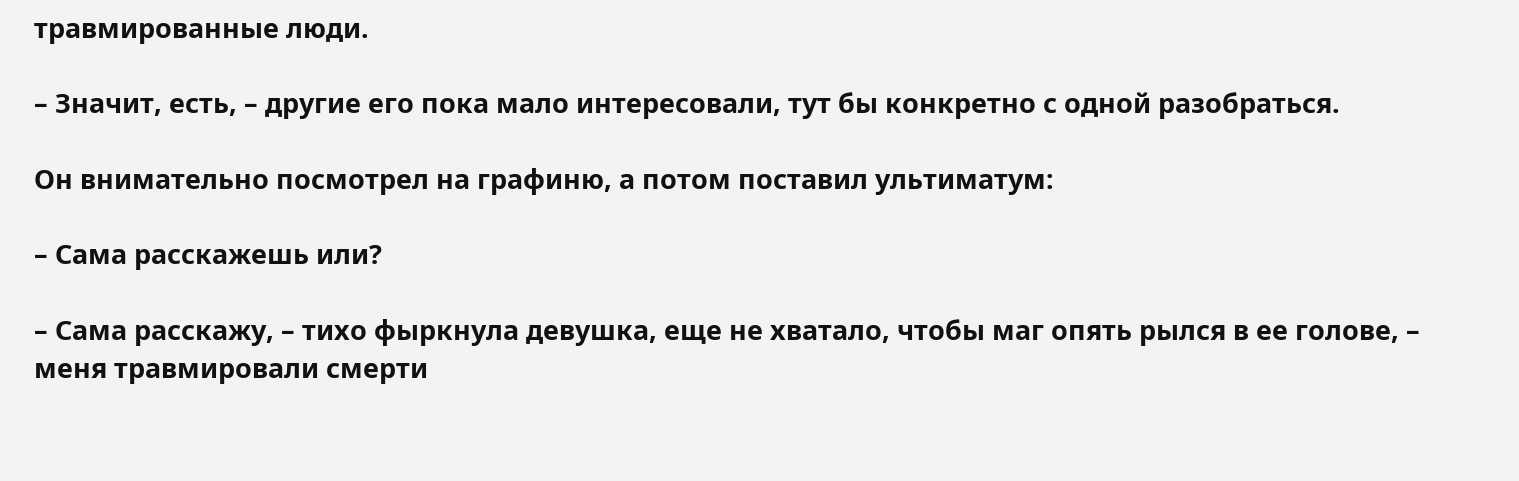травмированные люди.

– Значит, есть, – другие его пока мало интересовали, тут бы конкретно с одной разобраться.

Он внимательно посмотрел на графиню, а потом поставил ультиматум:

– Сама расскажешь или?

– Сама расскажу, – тихо фыркнула девушка, еще не хватало, чтобы маг опять рылся в ее голове, – меня травмировали смерти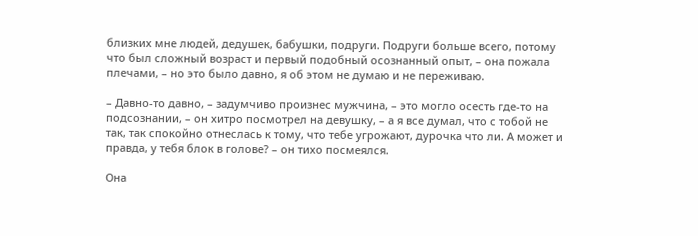близких мне людей, дедушек, бабушки, подруги. Подруги больше всего, потому что был сложный возраст и первый подобный осознанный опыт, – она пожала плечами, – но это было давно, я об этом не думаю и не переживаю.

– Давно-то давно, – задумчиво произнес мужчина, – это могло осесть где-то на подсознании, – он хитро посмотрел на девушку, – а я все думал, что с тобой не так, так спокойно отнеслась к тому, что тебе угрожают, дурочка что ли. А может и правда, у тебя блок в голове? – он тихо посмеялся.

Она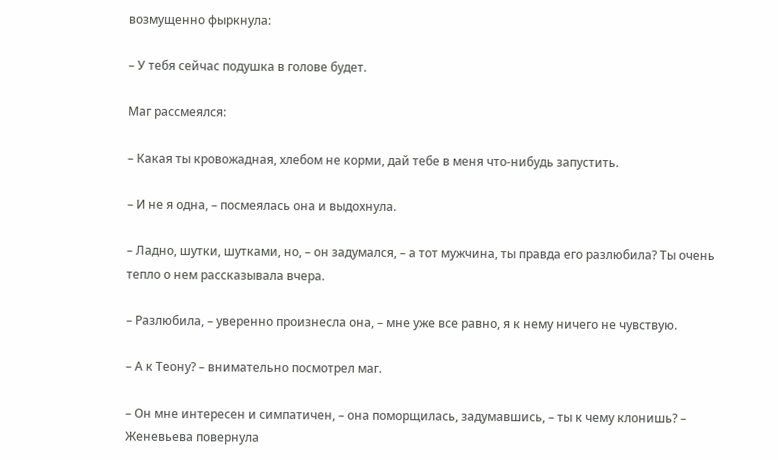возмущенно фыркнула:

– У тебя сейчас подушка в голове будет.

Маг рассмеялся:

– Какая ты кровожадная, хлебом не корми, дай тебе в меня что-нибудь запустить.

– И не я одна, – посмеялась она и выдохнула.

– Ладно, шутки, шутками, но, – он задумался, – а тот мужчина, ты правда его разлюбила? Ты очень тепло о нем рассказывала вчера.

– Разлюбила, – уверенно произнесла она, – мне уже все равно, я к нему ничего не чувствую.

– А к Теону? – внимательно посмотрел маг.

– Он мне интересен и симпатичен, – она поморщилась, задумавшись, – ты к чему клонишь? – Женевьева повернула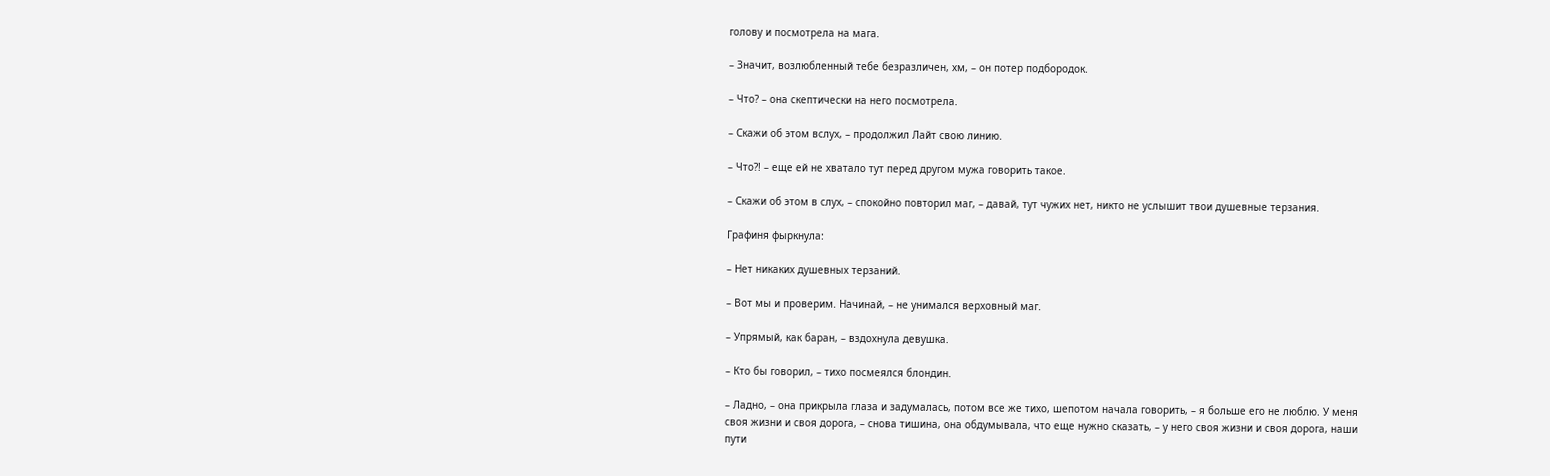голову и посмотрела на мага.

– Значит, возлюбленный тебе безразличен, хм, – он потер подбородок.

– Что? – она скептически на него посмотрела.

– Скажи об этом вслух, – продолжил Лайт свою линию.

– Что?! – еще ей не хватало тут перед другом мужа говорить такое.

– Скажи об этом в слух, – спокойно повторил маг, – давай, тут чужих нет, никто не услышит твои душевные терзания.

Графиня фыркнула:

– Нет никаких душевных терзаний.

– Вот мы и проверим. Начинай, – не унимался верховный маг.

– Упрямый, как баран, – вздохнула девушка.

– Кто бы говорил, – тихо посмеялся блондин.

– Ладно, – она прикрыла глаза и задумалась, потом все же тихо, шепотом начала говорить, – я больше его не люблю. У меня своя жизни и своя дорога, – снова тишина, она обдумывала, что еще нужно сказать, – у него своя жизни и своя дорога, наши пути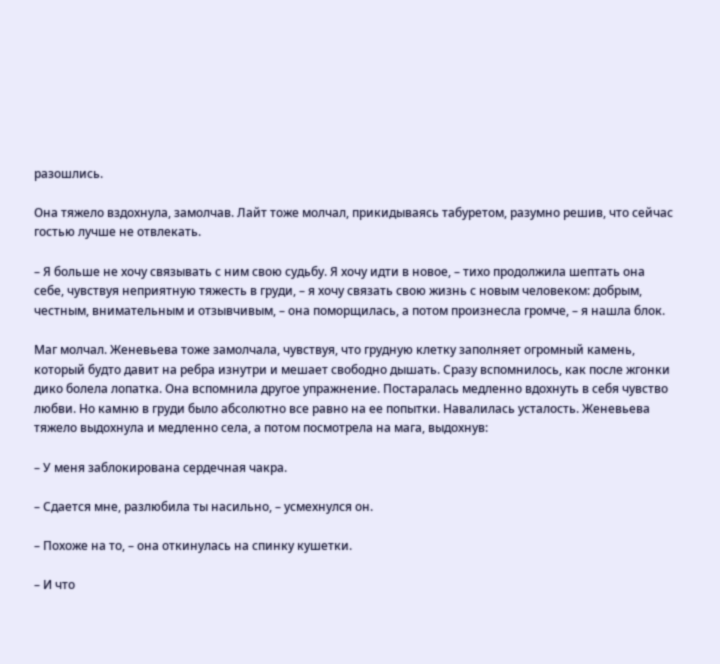разошлись.

Она тяжело вздохнула, замолчав. Лайт тоже молчал, прикидываясь табуретом, разумно решив, что сейчас гостью лучше не отвлекать.

– Я больше не хочу связывать с ним свою судьбу. Я хочу идти в новое, – тихо продолжила шептать она себе, чувствуя неприятную тяжесть в груди, – я хочу связать свою жизнь с новым человеком: добрым, честным, внимательным и отзывчивым, – она поморщилась, а потом произнесла громче, – я нашла блок.

Маг молчал. Женевьева тоже замолчала, чувствуя, что грудную клетку заполняет огромный камень, который будто давит на ребра изнутри и мешает свободно дышать. Сразу вспомнилось, как после жгонки дико болела лопатка. Она вспомнила другое упражнение. Постаралась медленно вдохнуть в себя чувство любви. Но камню в груди было абсолютно все равно на ее попытки. Навалилась усталость. Женевьева тяжело выдохнула и медленно села, а потом посмотрела на мага, выдохнув:

– У меня заблокирована сердечная чакра.

– Сдается мне, разлюбила ты насильно, – усмехнулся он.

– Похоже на то, – она откинулась на спинку кушетки.

– И что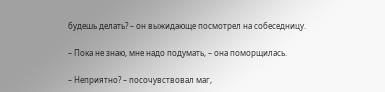будешь делать? – он выжидающе посмотрел на собеседницу.

– Пока не знаю, мне надо подумать, – она поморщилась.

– Неприятно? – посочувствовал маг,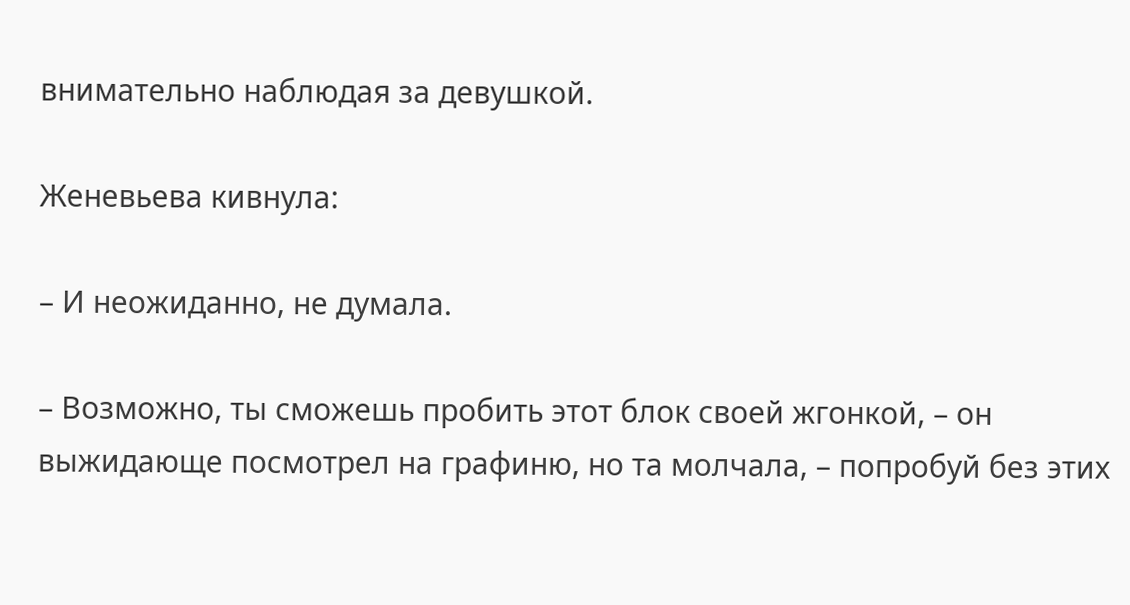внимательно наблюдая за девушкой.

Женевьева кивнула:

– И неожиданно, не думала.

– Возможно, ты сможешь пробить этот блок своей жгонкой, – он выжидающе посмотрел на графиню, но та молчала, – попробуй без этих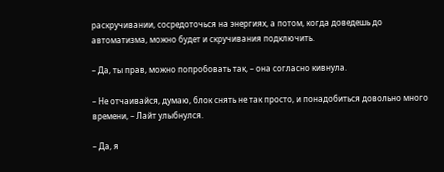раскручивании, сосредоточься на энергиях, а потом, когда доведешь до автоматизма, можно будет и скручивания подключить.

– Да, ты прав, можно попробовать так, – она согласно кивнула.

– Не отчаивайся, думаю, блок снять не так просто, и понадобиться довольно много времени, – Лайт улыбнулся.

– Да, я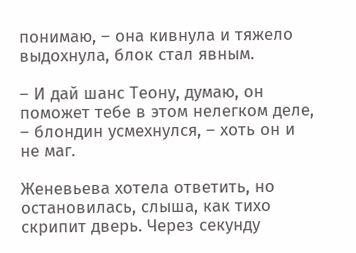понимаю, – она кивнула и тяжело выдохнула, блок стал явным.

– И дай шанс Теону, думаю, он поможет тебе в этом нелегком деле, – блондин усмехнулся, – хоть он и не маг.

Женевьева хотела ответить, но остановилась, слыша, как тихо скрипит дверь. Через секунду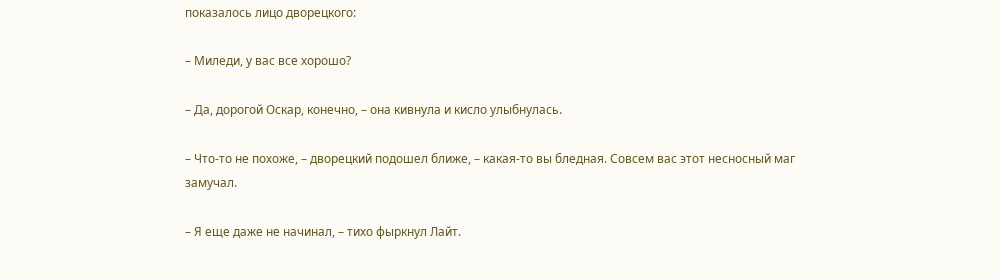показалось лицо дворецкого:

– Миледи, у вас все хорошо?

– Да, дорогой Оскар, конечно, – она кивнула и кисло улыбнулась.

– Что-то не похоже, – дворецкий подошел ближе, – какая-то вы бледная. Совсем вас этот несносный маг замучал.

– Я еще даже не начинал, – тихо фыркнул Лайт.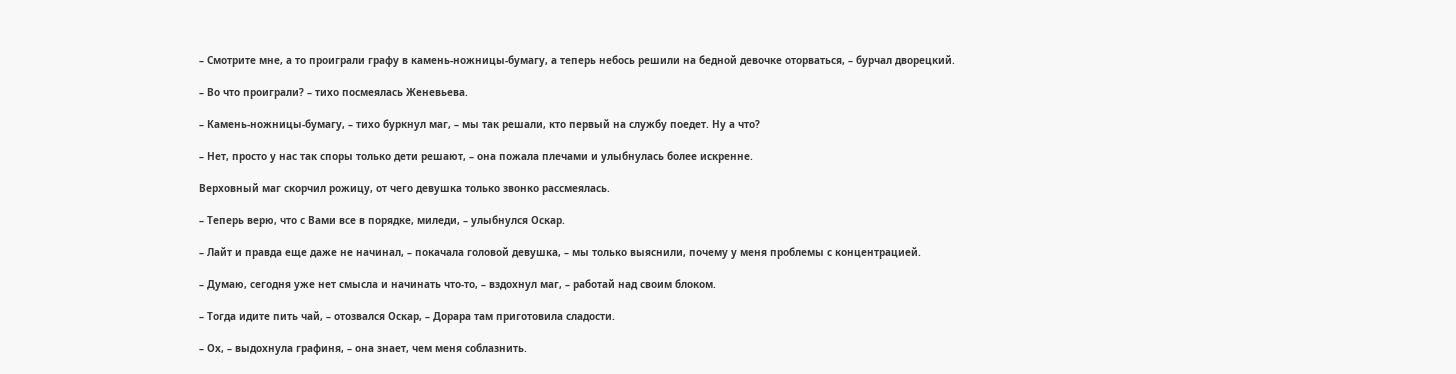– Смотрите мне, а то проиграли графу в камень-ножницы-бумагу, а теперь небось решили на бедной девочке оторваться, – бурчал дворецкий.

– Во что проиграли? – тихо посмеялась Женевьева.

– Камень-ножницы-бумагу, – тихо буркнул маг, – мы так решали, кто первый на службу поедет. Ну а что?

– Нет, просто у нас так споры только дети решают, – она пожала плечами и улыбнулась более искренне.

Верховный маг скорчил рожицу, от чего девушка только звонко рассмеялась.

– Теперь верю, что с Вами все в порядке, миледи, – улыбнулся Оскар.

– Лайт и правда еще даже не начинал, – покачала головой девушка, – мы только выяснили, почему у меня проблемы с концентрацией.

– Думаю, сегодня уже нет смысла и начинать что-то, – вздохнул маг, – работай над своим блоком.

– Тогда идите пить чай, – отозвался Оскар, – Дорара там приготовила сладости.

– Ох, – выдохнула графиня, – она знает, чем меня соблазнить.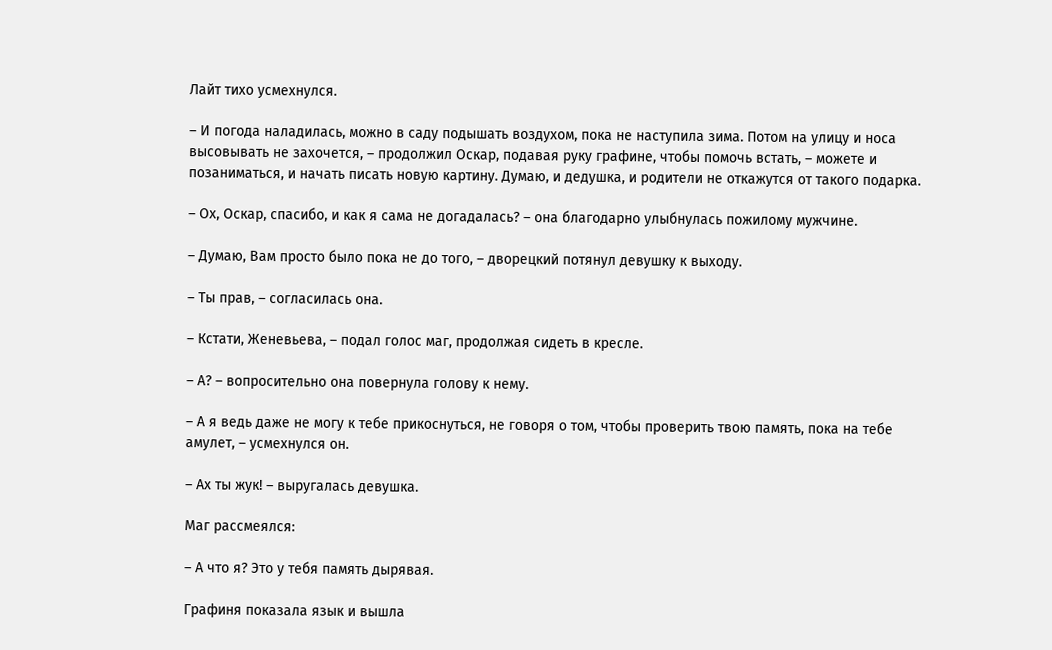Лайт тихо усмехнулся.

– И погода наладилась, можно в саду подышать воздухом, пока не наступила зима. Потом на улицу и носа высовывать не захочется, – продолжил Оскар, подавая руку графине, чтобы помочь встать, – можете и позаниматься, и начать писать новую картину. Думаю, и дедушка, и родители не откажутся от такого подарка.

– Ох, Оскар, спасибо, и как я сама не догадалась? – она благодарно улыбнулась пожилому мужчине.

– Думаю, Вам просто было пока не до того, – дворецкий потянул девушку к выходу.

– Ты прав, – согласилась она.

– Кстати, Женевьева, – подал голос маг, продолжая сидеть в кресле.

– А? – вопросительно она повернула голову к нему.

– А я ведь даже не могу к тебе прикоснуться, не говоря о том, чтобы проверить твою память, пока на тебе амулет, – усмехнулся он.

– Ах ты жук! – выругалась девушка.

Маг рассмеялся:

– А что я? Это у тебя память дырявая.

Графиня показала язык и вышла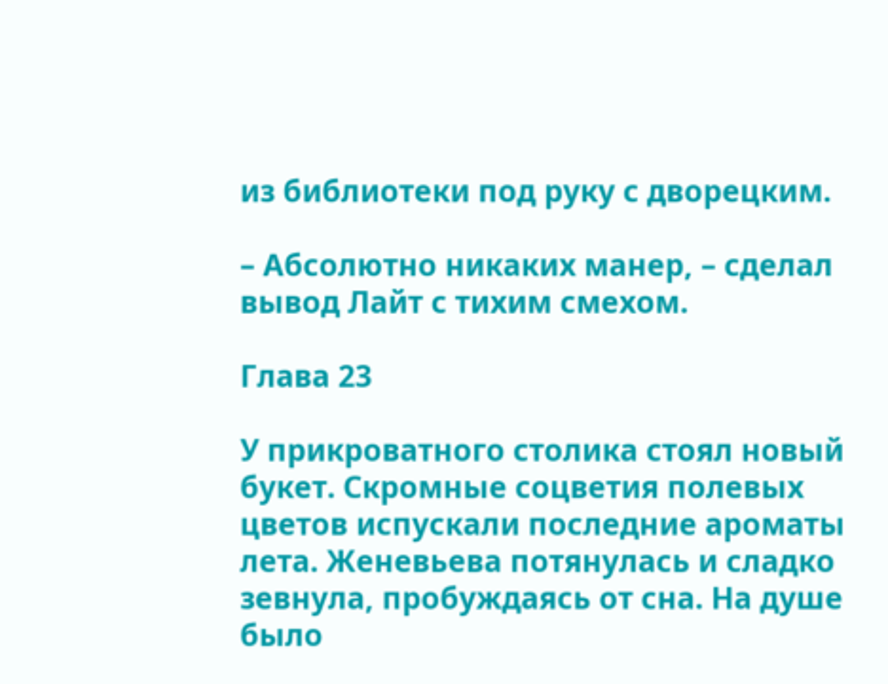из библиотеки под руку с дворецким.

– Абсолютно никаких манер, – сделал вывод Лайт с тихим смехом.

Глава 23

У прикроватного столика стоял новый букет. Скромные соцветия полевых цветов испускали последние ароматы лета. Женевьева потянулась и сладко зевнула, пробуждаясь от сна. На душе было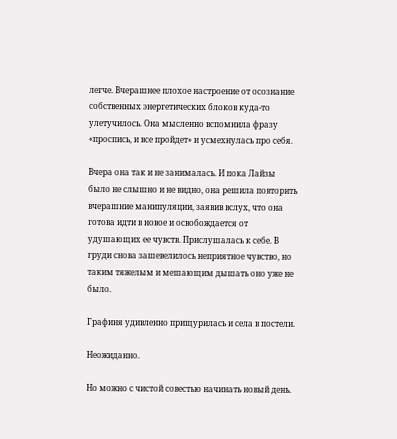легче. Вчерашнее плохое настроение от осознание собственных энергетических блоков куда-то улетучилось. Она мысленно вспомнила фразу «проспись, и все пройдет» и усмехнулась про себя.

Вчера она так и не занималась. И пока Лайзы было не слышно и не видно, она решила повторить вчерашние манипуляции, заявив вслух, что она готова идти в новое и освобождается от удушающих ее чувств. Прислушалась к себе. В груди снова зашевелилось неприятное чувство, но таким тяжелым и мешающим дышать оно уже не было.

Графиня удивленно прищурилась и села в постели.

Неожиданно.

Но можно с чистой совестью начинать новый день.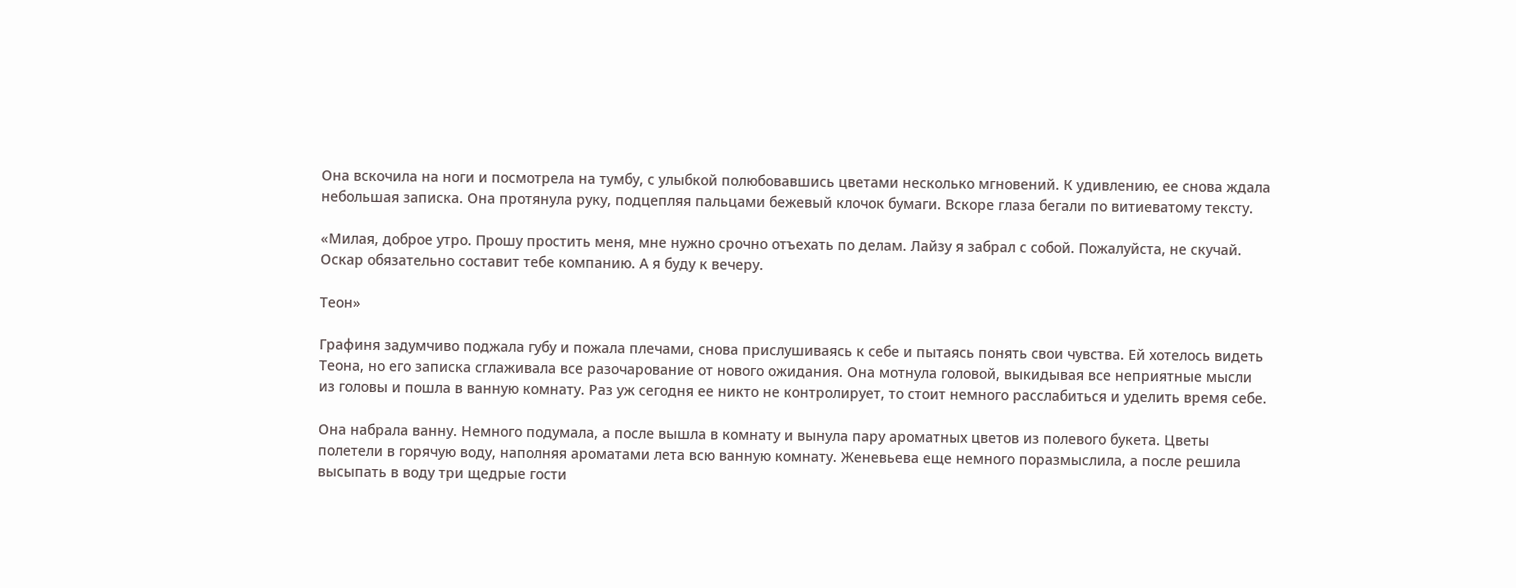Она вскочила на ноги и посмотрела на тумбу, с улыбкой полюбовавшись цветами несколько мгновений. К удивлению, ее снова ждала небольшая записка. Она протянула руку, подцепляя пальцами бежевый клочок бумаги. Вскоре глаза бегали по витиеватому тексту.

«Милая, доброе утро. Прошу простить меня, мне нужно срочно отъехать по делам. Лайзу я забрал с собой. Пожалуйста, не скучай. Оскар обязательно составит тебе компанию. А я буду к вечеру.

Теон»

Графиня задумчиво поджала губу и пожала плечами, снова прислушиваясь к себе и пытаясь понять свои чувства. Ей хотелось видеть Теона, но его записка сглаживала все разочарование от нового ожидания. Она мотнула головой, выкидывая все неприятные мысли из головы и пошла в ванную комнату. Раз уж сегодня ее никто не контролирует, то стоит немного расслабиться и уделить время себе.

Она набрала ванну. Немного подумала, а после вышла в комнату и вынула пару ароматных цветов из полевого букета. Цветы полетели в горячую воду, наполняя ароматами лета всю ванную комнату. Женевьева еще немного поразмыслила, а после решила высыпать в воду три щедрые гости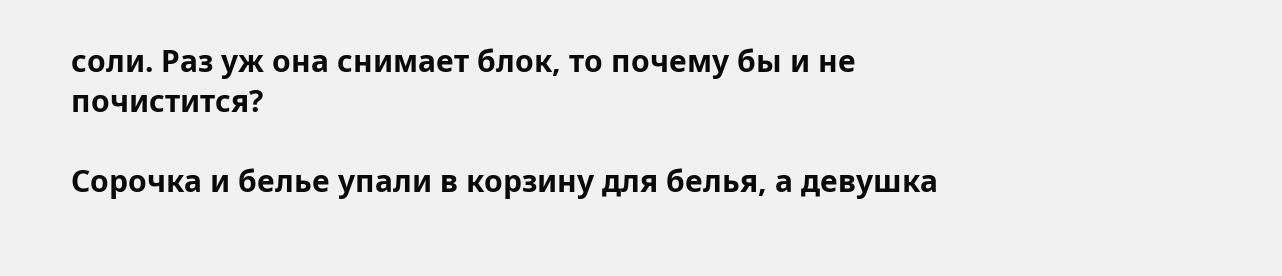соли. Раз уж она снимает блок, то почему бы и не почистится?

Сорочка и белье упали в корзину для белья, а девушка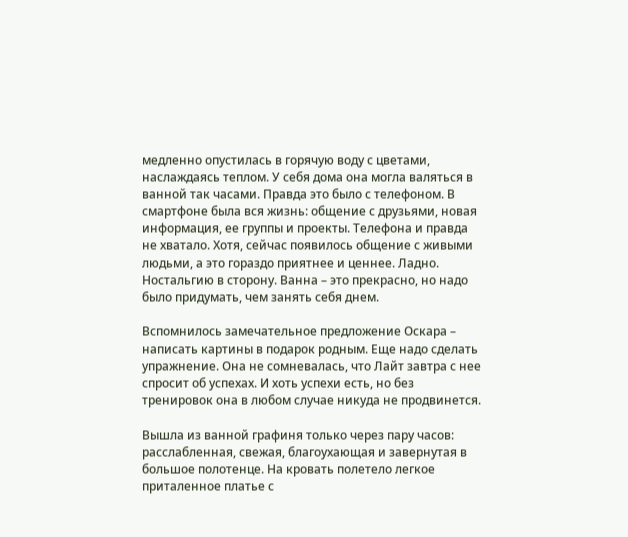медленно опустилась в горячую воду с цветами, наслаждаясь теплом. У себя дома она могла валяться в ванной так часами. Правда это было с телефоном. В смартфоне была вся жизнь: общение с друзьями, новая информация, ее группы и проекты. Телефона и правда не хватало. Хотя, сейчас появилось общение с живыми людьми, а это гораздо приятнее и ценнее. Ладно. Ностальгию в сторону. Ванна – это прекрасно, но надо было придумать, чем занять себя днем.

Вспомнилось замечательное предложение Оскара – написать картины в подарок родным. Еще надо сделать упражнение. Она не сомневалась, что Лайт завтра с нее спросит об успехах. И хоть успехи есть, но без тренировок она в любом случае никуда не продвинется.

Вышла из ванной графиня только через пару часов: расслабленная, свежая, благоухающая и завернутая в большое полотенце. На кровать полетело легкое приталенное платье с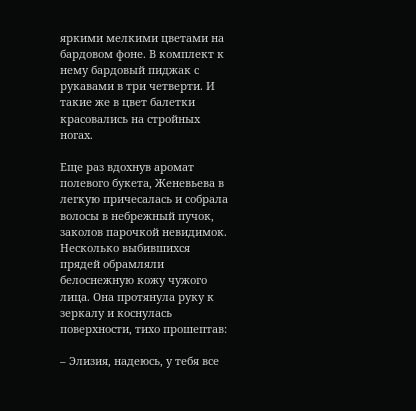яркими мелкими цветами на бардовом фоне. В комплект к нему бардовый пиджак с рукавами в три четверти. И такие же в цвет балетки красовались на стройных ногах.

Еще раз вдохнув аромат полевого букета, Женевьева в легкую причесалась и собрала волосы в небрежный пучок, заколов парочкой невидимок. Несколько выбившихся прядей обрамляли белоснежную кожу чужого лица. Она протянула руку к зеркалу и коснулась поверхности, тихо прошептав:

– Элизия, надеюсь, у тебя все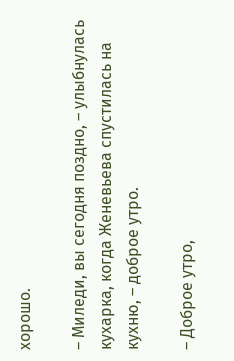хорошо.

– Миледи, вы сегодня поздно, – улыбнулась кухарка, когда Женевьева спустилась на кухню, – доброе утро.

– Доброе утро,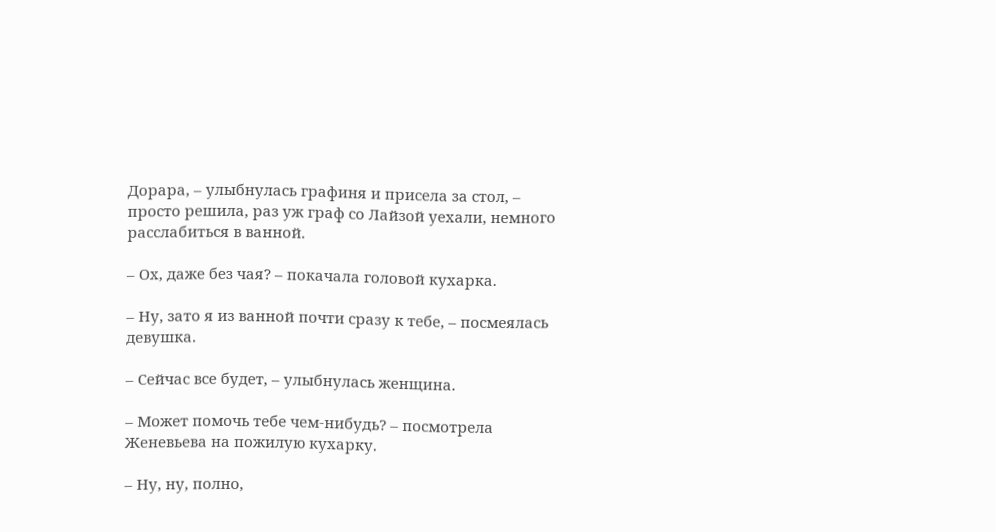Дорара, – улыбнулась графиня и присела за стол, – просто решила, раз уж граф со Лайзой уехали, немного расслабиться в ванной.

– Ох, даже без чая? – покачала головой кухарка.

– Ну, зато я из ванной почти сразу к тебе, – посмеялась девушка.

– Сейчас все будет, – улыбнулась женщина.

– Может помочь тебе чем-нибудь? – посмотрела Женевьева на пожилую кухарку.

– Ну, ну, полно,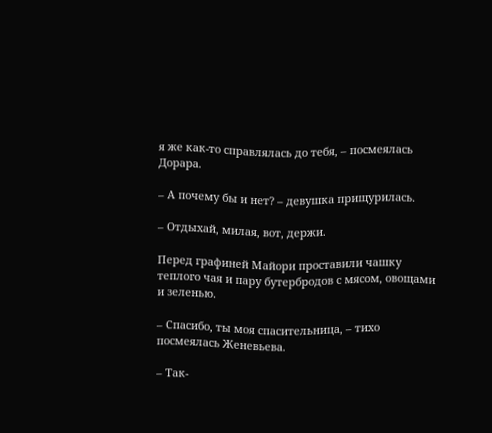я же как-то справлялась до тебя, – посмеялась Дорара.

– А почему бы и нет? – девушка прищурилась.

– Отдыхай, милая, вот, держи.

Перед графиней Майори проставили чашку теплого чая и пару бутербродов с мясом, овощами и зеленью.

– Спасибо, ты моя спасительница, – тихо посмеялась Женевьева.

– Так-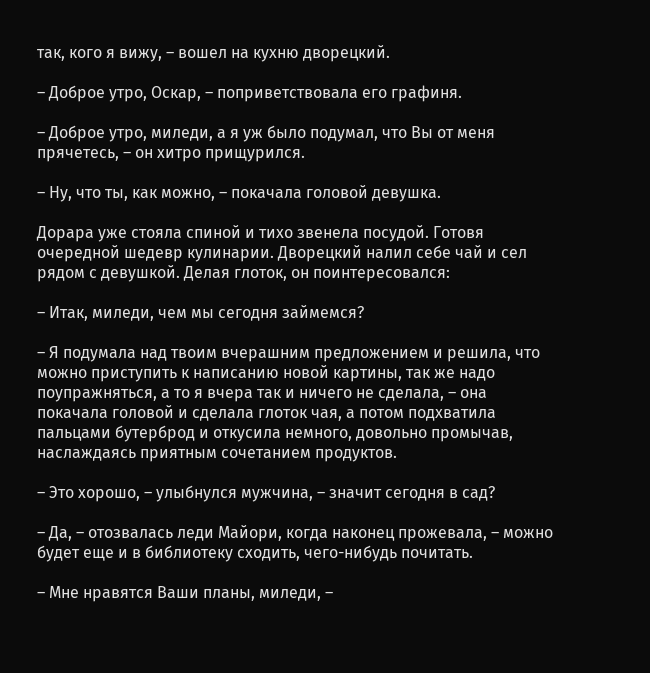так, кого я вижу, – вошел на кухню дворецкий.

– Доброе утро, Оскар, – поприветствовала его графиня.

– Доброе утро, миледи, а я уж было подумал, что Вы от меня прячетесь, – он хитро прищурился.

– Ну, что ты, как можно, – покачала головой девушка.

Дорара уже стояла спиной и тихо звенела посудой. Готовя очередной шедевр кулинарии. Дворецкий налил себе чай и сел рядом с девушкой. Делая глоток, он поинтересовался:

– Итак, миледи, чем мы сегодня займемся?

– Я подумала над твоим вчерашним предложением и решила, что можно приступить к написанию новой картины, так же надо поупражняться, а то я вчера так и ничего не сделала, – она покачала головой и сделала глоток чая, а потом подхватила пальцами бутерброд и откусила немного, довольно промычав, наслаждаясь приятным сочетанием продуктов.

– Это хорошо, – улыбнулся мужчина, – значит сегодня в сад?

– Да, – отозвалась леди Майори, когда наконец прожевала, – можно будет еще и в библиотеку сходить, чего-нибудь почитать.

– Мне нравятся Ваши планы, миледи, –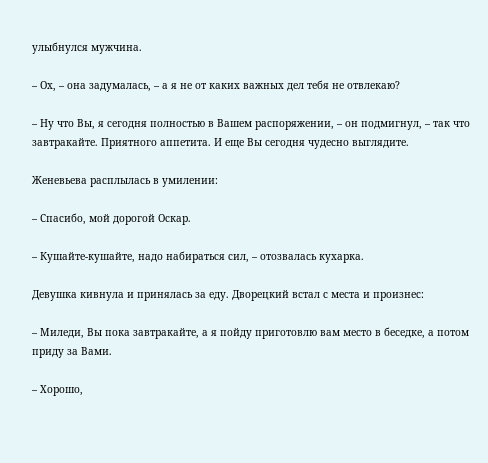улыбнулся мужчина.

– Ох, – она задумалась, – а я не от каких важных дел тебя не отвлекаю?

– Ну что Вы, я сегодня полностью в Вашем распоряжении, – он подмигнул, – так что завтракайте. Приятного аппетита. И еще Вы сегодня чудесно выглядите.

Женевьева расплылась в умилении:

– Спасибо, мой дорогой Оскар.

– Кушайте-кушайте, надо набираться сил, – отозвалась кухарка.

Девушка кивнула и принялась за еду. Дворецкий встал с места и произнес:

– Миледи, Вы пока завтракайте, а я пойду приготовлю вам место в беседке, а потом приду за Вами.

– Хорошо,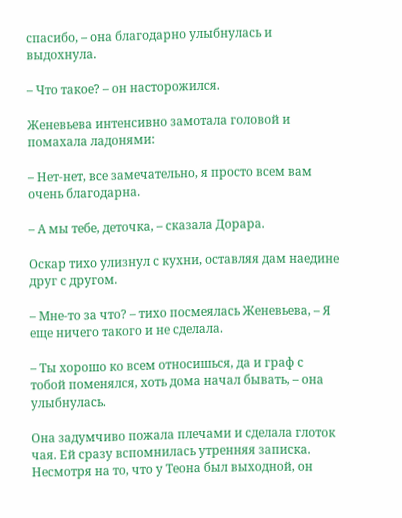спасибо, – она благодарно улыбнулась и выдохнула.

– Что такое? – он насторожился.

Женевьева интенсивно замотала головой и помахала ладонями:

– Нет-нет, все замечательно, я просто всем вам очень благодарна.

– А мы тебе, деточка, – сказала Дорара.

Оскар тихо улизнул с кухни, оставляя дам наедине друг с другом.

– Мне-то за что? – тихо посмеялась Женевьева, – Я еще ничего такого и не сделала.

– Ты хорошо ко всем относишься, да и граф с тобой поменялся, хоть дома начал бывать, – она улыбнулась.

Она задумчиво пожала плечами и сделала глоток чая. Ей сразу вспомнилась утренняя записка. Несмотря на то, что у Теона был выходной, он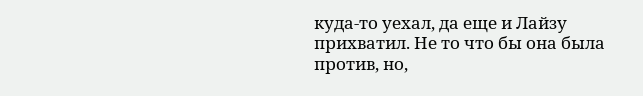куда-то уехал, да еще и Лайзу прихватил. Не то что бы она была против, но,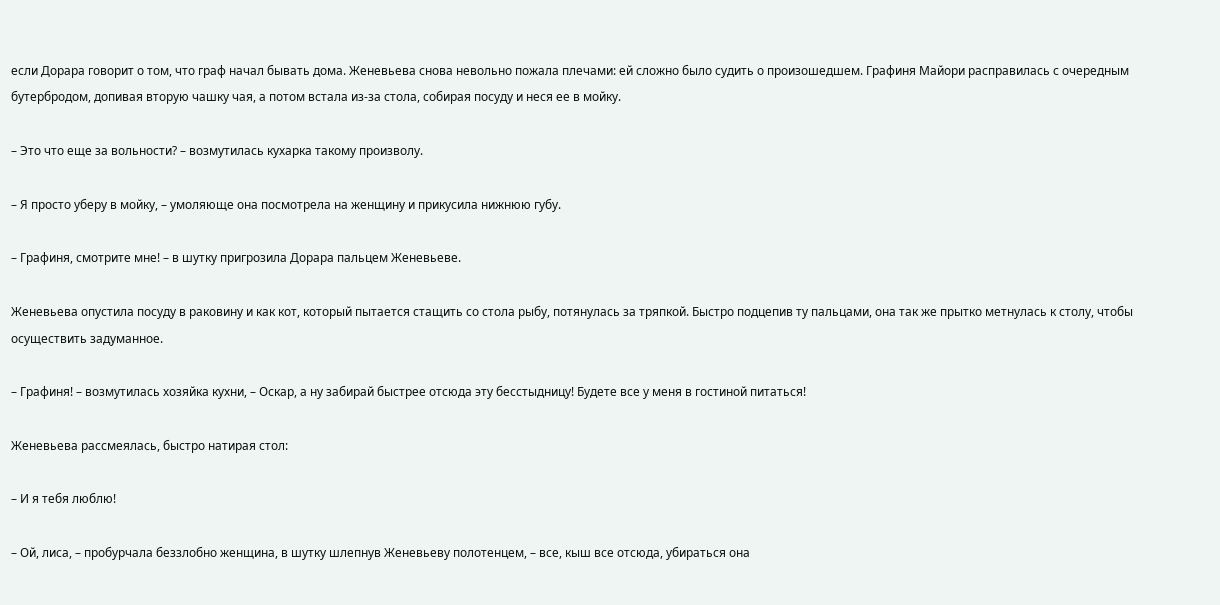если Дорара говорит о том, что граф начал бывать дома. Женевьева снова невольно пожала плечами: ей сложно было судить о произошедшем. Графиня Майори расправилась с очередным бутербродом, допивая вторую чашку чая, а потом встала из-за стола, собирая посуду и неся ее в мойку.

– Это что еще за вольности? – возмутилась кухарка такому произволу.

– Я просто уберу в мойку, – умоляюще она посмотрела на женщину и прикусила нижнюю губу.

– Графиня, смотрите мне! – в шутку пригрозила Дорара пальцем Женевьеве.

Женевьева опустила посуду в раковину и как кот, который пытается стащить со стола рыбу, потянулась за тряпкой. Быстро подцепив ту пальцами, она так же прытко метнулась к столу, чтобы осуществить задуманное.

– Графиня! – возмутилась хозяйка кухни, – Оскар, а ну забирай быстрее отсюда эту бесстыдницу! Будете все у меня в гостиной питаться!

Женевьева рассмеялась, быстро натирая стол:

– И я тебя люблю!

– Ой, лиса, – пробурчала беззлобно женщина, в шутку шлепнув Женевьеву полотенцем, – все, кыш все отсюда, убираться она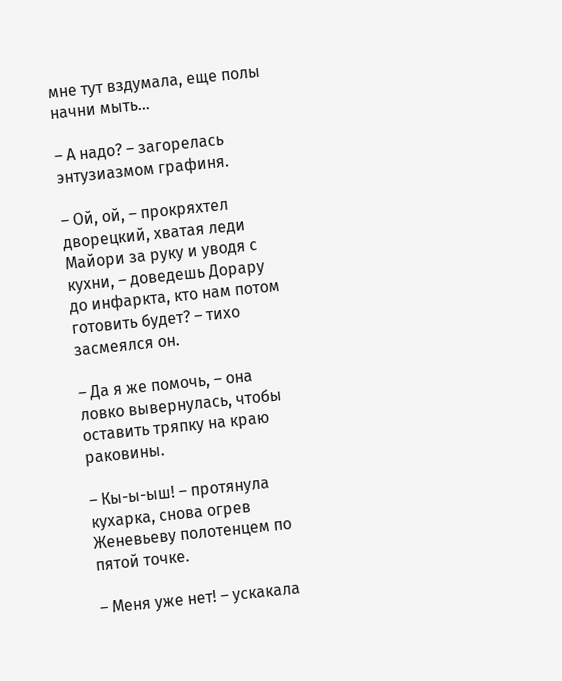мне тут вздумала, еще полы начни мыть…

– А надо? – загорелась энтузиазмом графиня.

– Ой, ой, – прокряхтел дворецкий, хватая леди Майори за руку и уводя с кухни, – доведешь Дорару до инфаркта, кто нам потом готовить будет? – тихо засмеялся он.

– Да я же помочь, – она ловко вывернулась, чтобы оставить тряпку на краю раковины.

– Кы-ы-ыш! – протянула кухарка, снова огрев Женевьеву полотенцем по пятой точке.

– Меня уже нет! – ускакала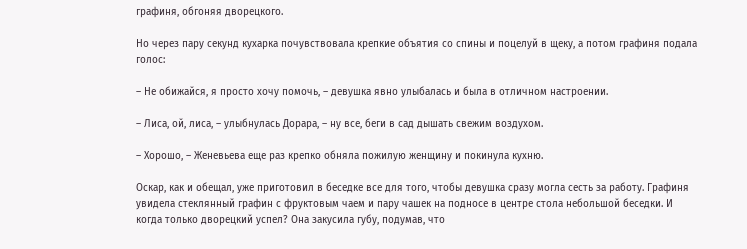графиня, обгоняя дворецкого.

Но через пару секунд кухарка почувствовала крепкие объятия со спины и поцелуй в щеку, а потом графиня подала голос:

– Не обижайся, я просто хочу помочь, – девушка явно улыбалась и была в отличном настроении.

– Лиса, ой, лиса, – улыбнулась Дорара, – ну все, беги в сад дышать свежим воздухом.

– Хорошо, – Женевьева еще раз крепко обняла пожилую женщину и покинула кухню.

Оскар, как и обещал, уже приготовил в беседке все для того, чтобы девушка сразу могла сесть за работу. Графиня увидела стеклянный графин с фруктовым чаем и пару чашек на подносе в центре стола небольшой беседки. И когда только дворецкий успел? Она закусила губу, подумав, что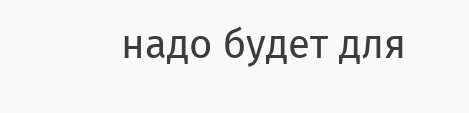надо будет для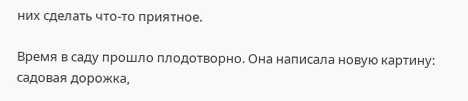них сделать что-то приятное.

Время в саду прошло плодотворно. Она написала новую картину: садовая дорожка,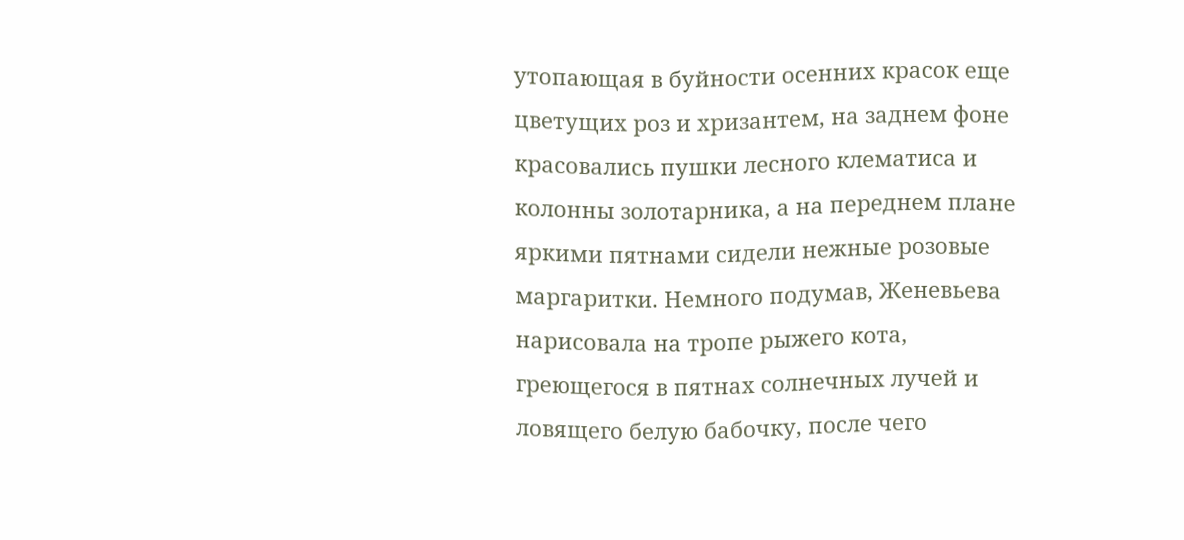утопающая в буйности осенних красок еще цветущих роз и хризантем, на заднем фоне красовались пушки лесного клематиса и колонны золотарника, а на переднем плане яркими пятнами сидели нежные розовые маргаритки. Немного подумав, Женевьева нарисовала на тропе рыжего кота, греющегося в пятнах солнечных лучей и ловящего белую бабочку, после чего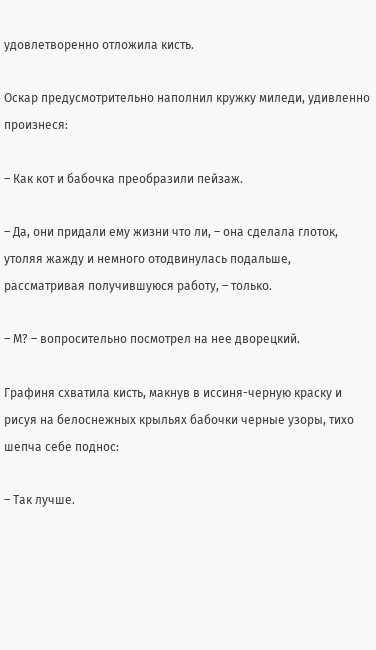удовлетворенно отложила кисть.

Оскар предусмотрительно наполнил кружку миледи, удивленно произнеся:

– Как кот и бабочка преобразили пейзаж.

– Да, они придали ему жизни что ли, – она сделала глоток, утоляя жажду и немного отодвинулась подальше, рассматривая получившуюся работу, – только.

– М? – вопросительно посмотрел на нее дворецкий.

Графиня схватила кисть, макнув в иссиня-черную краску и рисуя на белоснежных крыльях бабочки черные узоры, тихо шепча себе поднос:

– Так лучше.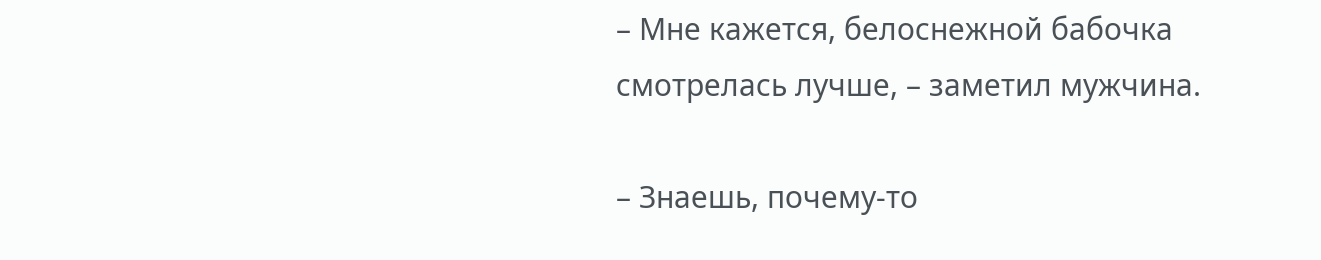– Мне кажется, белоснежной бабочка смотрелась лучше, – заметил мужчина.

– Знаешь, почему-то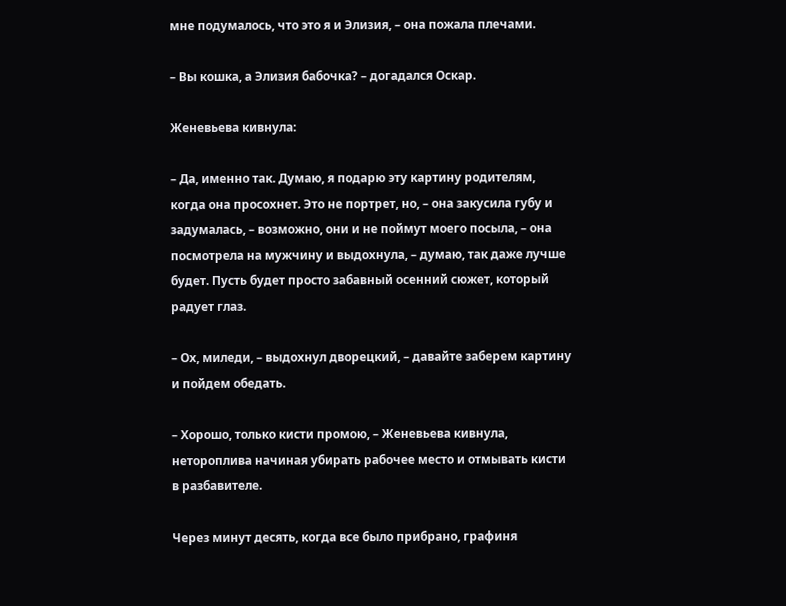мне подумалось, что это я и Элизия, – она пожала плечами.

– Вы кошка, а Элизия бабочка? – догадался Оскар.

Женевьева кивнула:

– Да, именно так. Думаю, я подарю эту картину родителям, когда она просохнет. Это не портрет, но, – она закусила губу и задумалась, – возможно, они и не поймут моего посыла, – она посмотрела на мужчину и выдохнула, – думаю, так даже лучше будет. Пусть будет просто забавный осенний сюжет, который радует глаз.

– Ох, миледи, – выдохнул дворецкий, – давайте заберем картину и пойдем обедать.

– Хорошо, только кисти промою, – Женевьева кивнула, нетороплива начиная убирать рабочее место и отмывать кисти в разбавителе.

Через минут десять, когда все было прибрано, графиня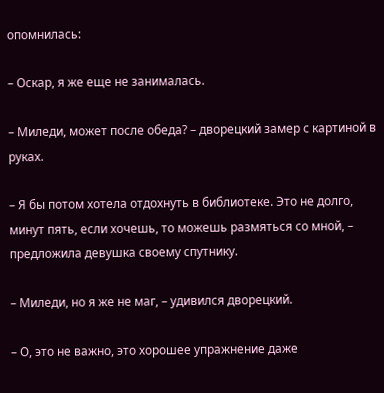опомнилась:

– Оскар, я же еще не занималась.

– Миледи, может после обеда? – дворецкий замер с картиной в руках.

– Я бы потом хотела отдохнуть в библиотеке. Это не долго, минут пять, если хочешь, то можешь размяться со мной, – предложила девушка своему спутнику.

– Миледи, но я же не маг, – удивился дворецкий.

– О, это не важно, это хорошее упражнение даже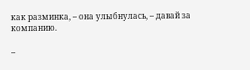как разминка, – она улыбнулась, – давай за компанию.

–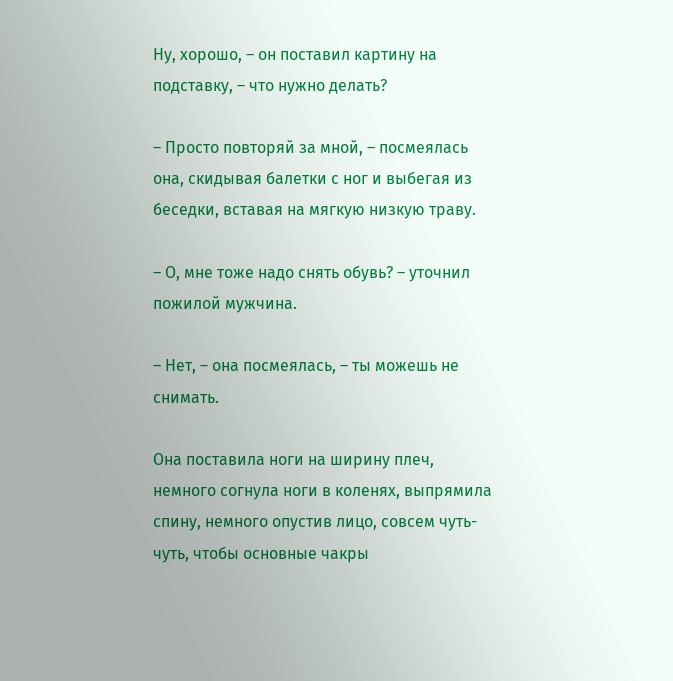Ну, хорошо, – он поставил картину на подставку, – что нужно делать?

– Просто повторяй за мной, – посмеялась она, скидывая балетки с ног и выбегая из беседки, вставая на мягкую низкую траву.

– О, мне тоже надо снять обувь? – уточнил пожилой мужчина.

– Нет, – она посмеялась, – ты можешь не снимать.

Она поставила ноги на ширину плеч, немного согнула ноги в коленях, выпрямила спину, немного опустив лицо, совсем чуть-чуть, чтобы основные чакры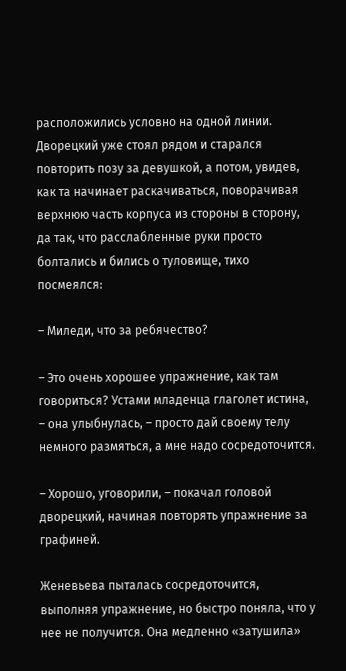расположились условно на одной линии. Дворецкий уже стоял рядом и старался повторить позу за девушкой, а потом, увидев, как та начинает раскачиваться, поворачивая верхнюю часть корпуса из стороны в сторону, да так, что расслабленные руки просто болтались и бились о туловище, тихо посмеялся:

– Миледи, что за ребячество?

– Это очень хорошее упражнение, как там говориться? Устами младенца глаголет истина, – она улыбнулась, – просто дай своему телу немного размяться, а мне надо сосредоточится.

– Хорошо, уговорили, – покачал головой дворецкий, начиная повторять упражнение за графиней.

Женевьева пыталась сосредоточится, выполняя упражнение, но быстро поняла, что у нее не получится. Она медленно «затушила»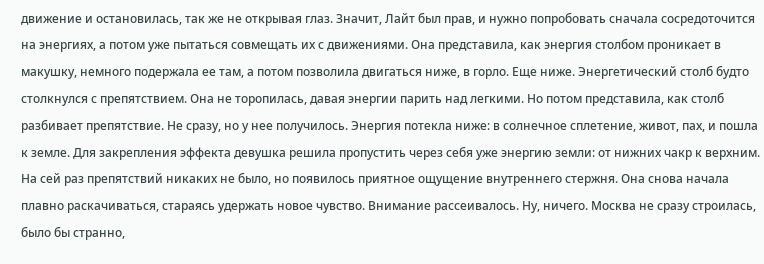движение и остановилась, так же не открывая глаз. Значит, Лайт был прав, и нужно попробовать сначала сосредоточится на энергиях, а потом уже пытаться совмещать их с движениями. Она представила, как энергия столбом проникает в макушку, немного подержала ее там, а потом позволила двигаться ниже, в горло. Еще ниже. Энергетический столб будто столкнулся с препятствием. Она не торопилась, давая энергии парить над легкими. Но потом представила, как столб разбивает препятствие. Не сразу, но у нее получилось. Энергия потекла ниже: в солнечное сплетение, живот, пах, и пошла к земле. Для закрепления эффекта девушка решила пропустить через себя уже энергию земли: от нижних чакр к верхним. На сей раз препятствий никаких не было, но появилось приятное ощущение внутреннего стержня. Она снова начала плавно раскачиваться, стараясь удержать новое чувство. Внимание рассеивалось. Ну, ничего. Москва не сразу строилась, было бы странно,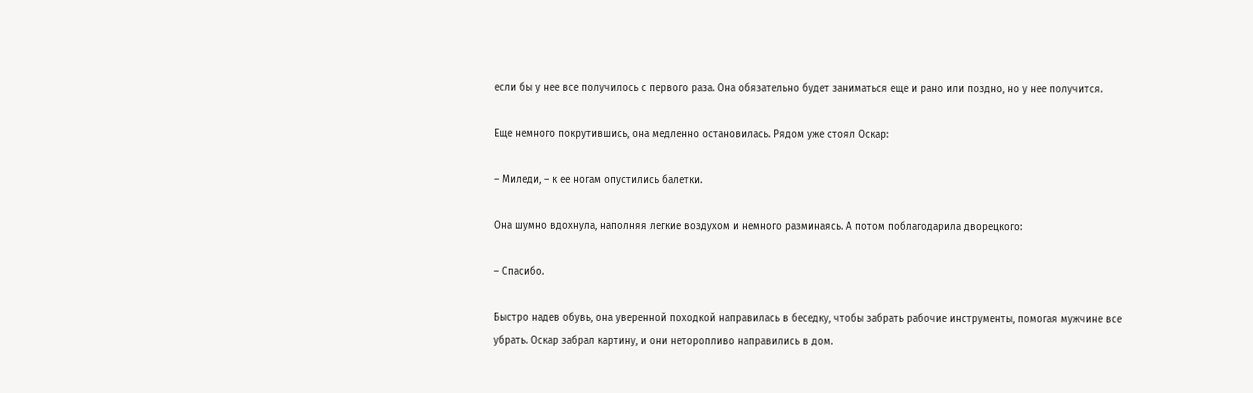если бы у нее все получилось с первого раза. Она обязательно будет заниматься еще и рано или поздно, но у нее получится.

Еще немного покрутившись, она медленно остановилась. Рядом уже стоял Оскар:

– Миледи, – к ее ногам опустились балетки.

Она шумно вдохнула, наполняя легкие воздухом и немного разминаясь. А потом поблагодарила дворецкого:

– Спасибо.

Быстро надев обувь, она уверенной походкой направилась в беседку, чтобы забрать рабочие инструменты, помогая мужчине все убрать. Оскар забрал картину, и они неторопливо направились в дом.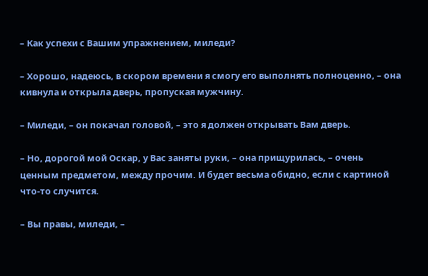– Как успехи с Вашим упражнением, миледи?

– Хорошо, надеюсь, в скором времени я смогу его выполнять полноценно, – она кивнула и открыла дверь, пропуская мужчину.

– Миледи, – он покачал головой, – это я должен открывать Вам дверь.

– Но, дорогой мой Оскар, у Вас заняты руки, – она прищурилась, – очень ценным предметом, между прочим. И будет весьма обидно, если с картиной что-то случится.

– Вы правы, миледи, –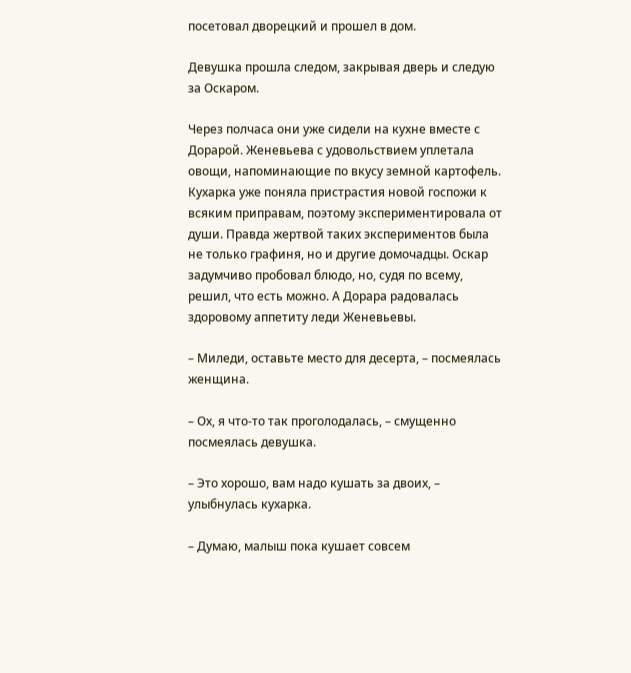посетовал дворецкий и прошел в дом.

Девушка прошла следом, закрывая дверь и следую за Оскаром.

Через полчаса они уже сидели на кухне вместе с Дорарой. Женевьева с удовольствием уплетала овощи, напоминающие по вкусу земной картофель. Кухарка уже поняла пристрастия новой госпожи к всяким приправам, поэтому экспериментировала от души. Правда жертвой таких экспериментов была не только графиня, но и другие домочадцы. Оскар задумчиво пробовал блюдо, но, судя по всему, решил, что есть можно. А Дорара радовалась здоровому аппетиту леди Женевьевы.

– Миледи, оставьте место для десерта, – посмеялась женщина.

– Ох, я что-то так проголодалась, – смущенно посмеялась девушка.

– Это хорошо, вам надо кушать за двоих, – улыбнулась кухарка.

– Думаю, малыш пока кушает совсем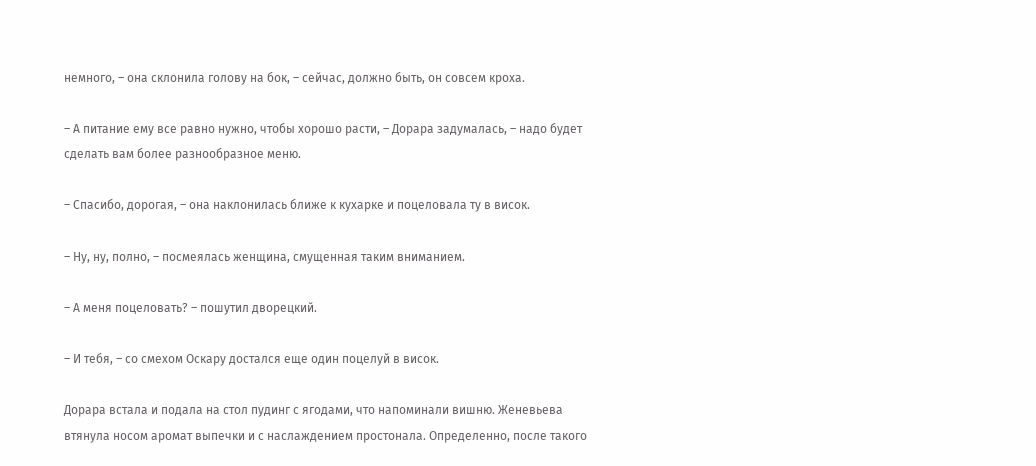немного, – она склонила голову на бок, – сейчас, должно быть, он совсем кроха.

– А питание ему все равно нужно, чтобы хорошо расти, – Дорара задумалась, – надо будет сделать вам более разнообразное меню.

– Спасибо, дорогая, – она наклонилась ближе к кухарке и поцеловала ту в висок.

– Ну, ну, полно, – посмеялась женщина, смущенная таким вниманием.

– А меня поцеловать? – пошутил дворецкий.

– И тебя, – со смехом Оскару достался еще один поцелуй в висок.

Дорара встала и подала на стол пудинг с ягодами, что напоминали вишню. Женевьева втянула носом аромат выпечки и с наслаждением простонала. Определенно, после такого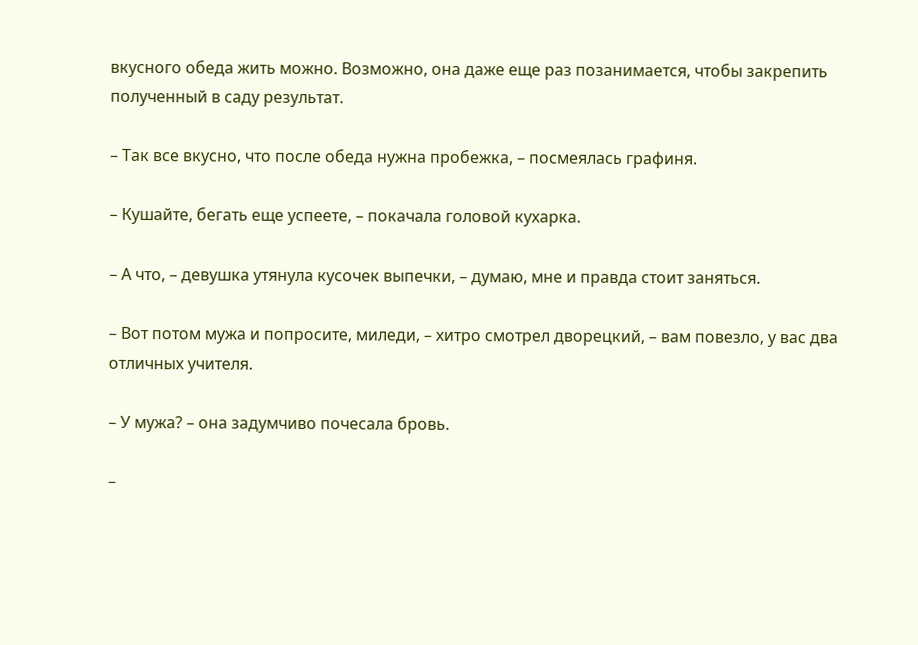вкусного обеда жить можно. Возможно, она даже еще раз позанимается, чтобы закрепить полученный в саду результат.

– Так все вкусно, что после обеда нужна пробежка, – посмеялась графиня.

– Кушайте, бегать еще успеете, – покачала головой кухарка.

– А что, – девушка утянула кусочек выпечки, – думаю, мне и правда стоит заняться.

– Вот потом мужа и попросите, миледи, – хитро смотрел дворецкий, – вам повезло, у вас два отличных учителя.

– У мужа? – она задумчиво почесала бровь.

–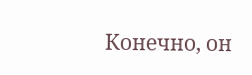Конечно, он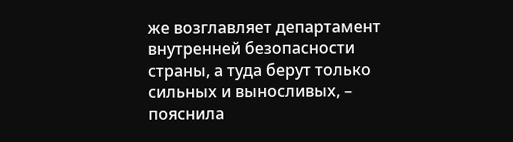же возглавляет департамент внутренней безопасности страны, а туда берут только сильных и выносливых, – пояснила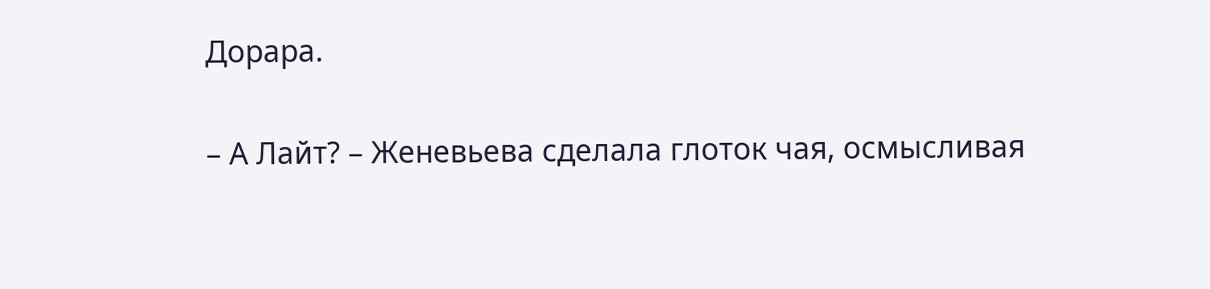Дорара.

– А Лайт? – Женевьева сделала глоток чая, осмысливая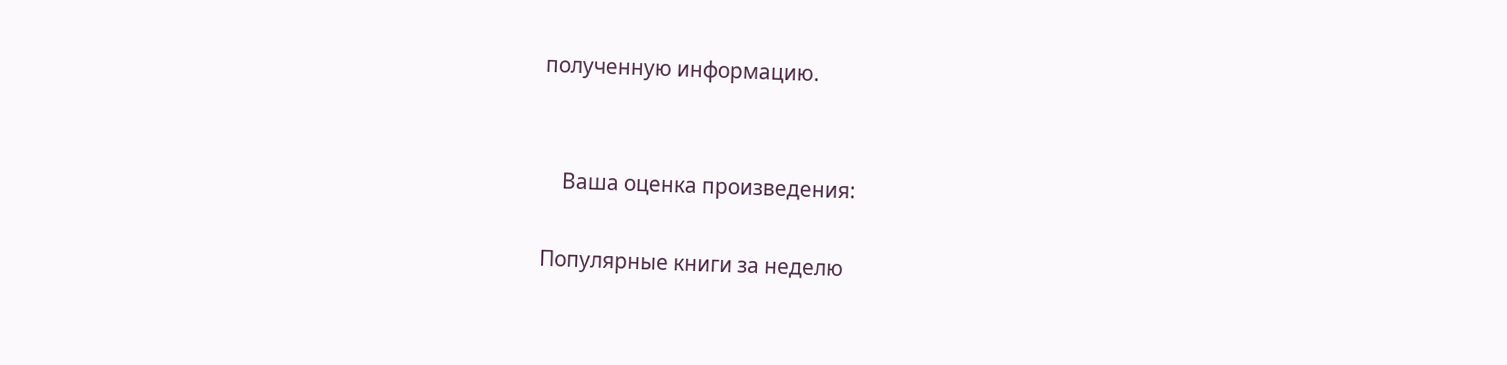полученную информацию.


    Ваша оценка произведения:

Популярные книги за неделю